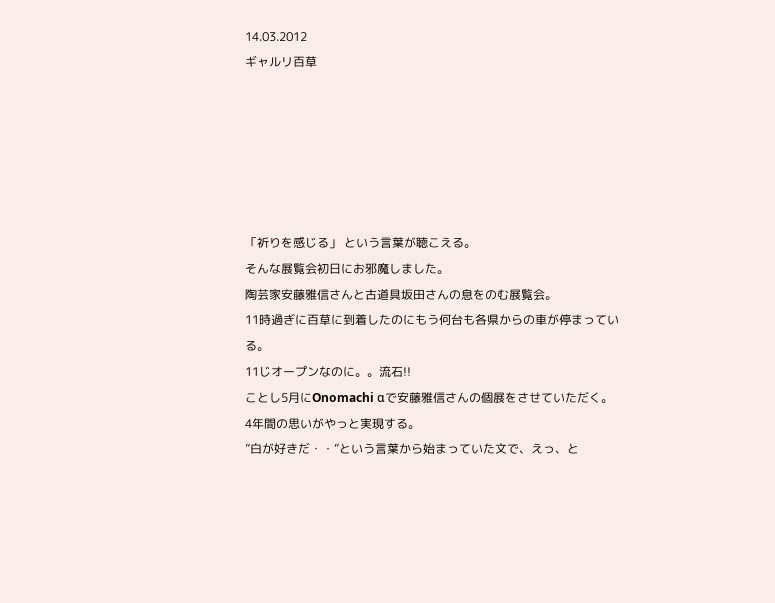14.03.2012
ギャルリ百草






「祈りを感じる」 という言葉が聴こえる。
そんな展覧会初日にお邪魔しました。
陶芸家安藤雅信さんと古道具坂田さんの息をのむ展覧会。
11時過ぎに百草に到着したのにもう何台も各県からの車が停まっている。
11じオープンなのに。。流石!!
ことし5月にOnomachi αで安藤雅信さんの個展をさせていただく。
4年間の思いがやっと実現する。
”白が好きだ・・”という言葉から始まっていた文で、えっ、と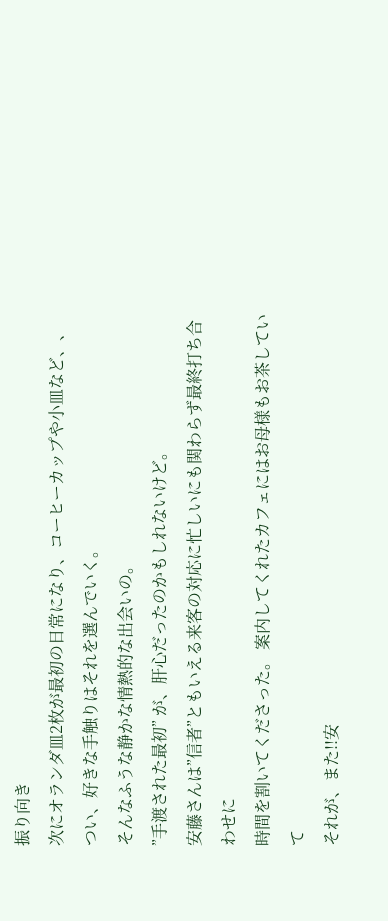振り向き
次にオランダ皿2枚が最初の日常になり、コーヒーカップや小皿など、、
つい、好きな手触りはそれを選んでいく。
そんなふうな静かな情熱的な出会いの。
”手渡された最初” が、肝心だったのかもしれないけど。
安藤さんは”信者”ともいえる来客の対応に忙しいにも関わらず最終打ち合わせに
時間を割いてくださった。 案内してくれたカフェにはお母様もお茶していて
それが、また!!安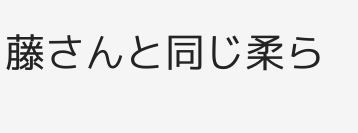藤さんと同じ柔ら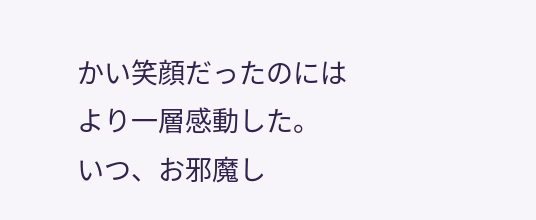かい笑顔だったのにはより一層感動した。
いつ、お邪魔し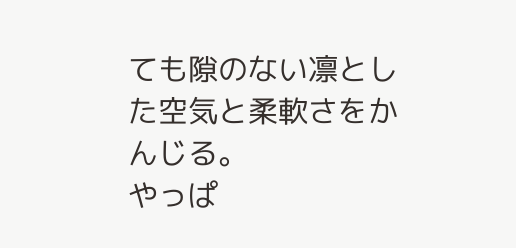ても隙のない凛とした空気と柔軟さをかんじる。
やっぱ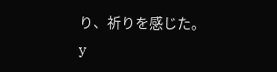り、祈りを感じた。
y